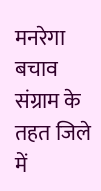मनरेगा बचाव संग्राम के तहत जिले में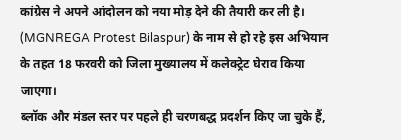कांग्रेस ने अपने आंदोलन को नया मोड़ देने की तैयारी कर ली है। (MGNREGA Protest Bilaspur) के नाम से हो रहे इस अभियान के तहत 18 फरवरी को जिला मुख्यालय में कलेक्ट्रेट घेराव किया जाएगा।
ब्लॉक और मंडल स्तर पर पहले ही चरणबद्ध प्रदर्शन किए जा चुके हैं,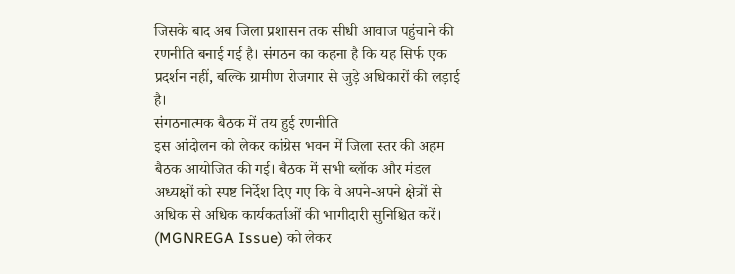जिसके बाद अब जिला प्रशासन तक सीधी आवाज पहुंचाने की रणनीति बनाई गई है। संगठन का कहना है कि यह सिर्फ एक प्रदर्शन नहीं, बल्कि ग्रामीण रोजगार से जुड़े अधिकारों की लड़ाई है।
संगठनात्मक बैठक में तय हुई रणनीति
इस आंदोलन को लेकर कांग्रेस भवन में जिला स्तर की अहम बैठक आयोजित की गई। बैठक में सभी ब्लॉक और मंडल अध्यक्षों को स्पष्ट निर्देश दिए गए कि वे अपने-अपने क्षेत्रों से अधिक से अधिक कार्यकर्ताओं की भागीदारी सुनिश्चित करें।
(MGNREGA Issue) को लेकर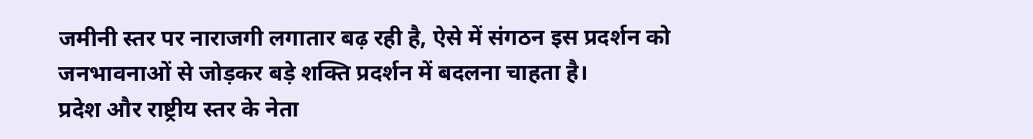जमीनी स्तर पर नाराजगी लगातार बढ़ रही है, ऐसे में संगठन इस प्रदर्शन को जनभावनाओं से जोड़कर बड़े शक्ति प्रदर्शन में बदलना चाहता है।
प्रदेश और राष्ट्रीय स्तर के नेता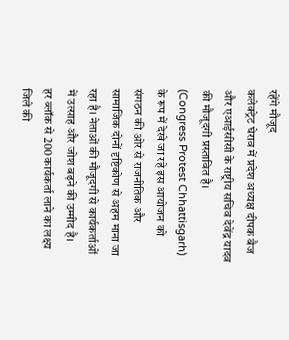रहेंगे मौजूद
कलेक्ट्रेट घेराव में प्रदेश अध्यक्ष दीपक बैज और एआईसीसी के राष्ट्रीय सचिव देवेंद्र यादव की मौजूदगी प्रस्तावित है।
(Congress Protest Chhattisgarh) के रूप में देखे जा रहे इस आयोजन को संगठन की ओर से राजनीतिक और सामाजिक दोनों दृष्टिकोण से अहम माना जा रहा है। नेताओं की मौजूदगी से कार्यकर्ताओं में उत्साह और जोश बढ़ने की उम्मीद है।
हर ब्लॉक से 200 कार्यकर्ता लाने का लक्ष्य
जिले की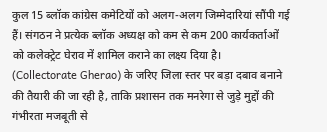कुल 15 ब्लॉक कांग्रेस कमेटियों को अलग-अलग जिम्मेदारियां सौंपी गई हैं। संगठन ने प्रत्येक ब्लॉक अध्यक्ष को कम से कम 200 कार्यकर्ताओं को कलेक्ट्रेट घेराव में शामिल कराने का लक्ष्य दिया है।
(Collectorate Gherao) के जरिए जिला स्तर पर बड़ा दबाव बनाने की तैयारी की जा रही है, ताकि प्रशासन तक मनरेगा से जुड़े मुद्दों की गंभीरता मजबूती से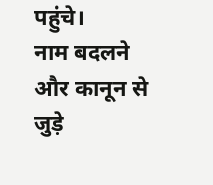पहुंचे।
नाम बदलने और कानून से जुड़े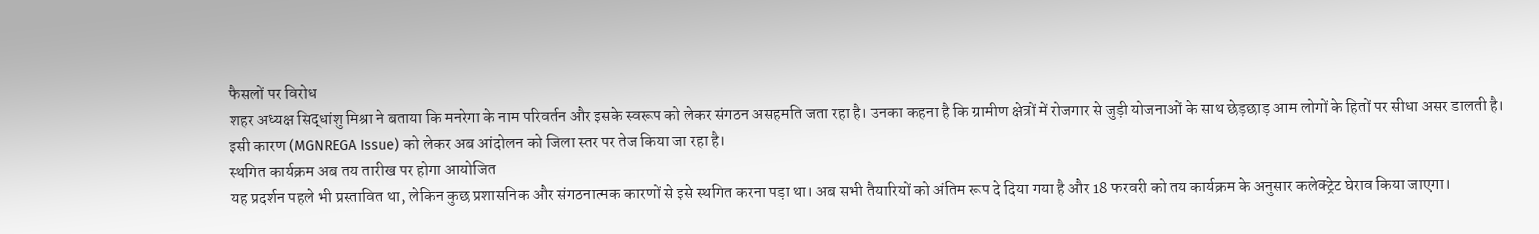फैसलों पर विरोध
शहर अध्यक्ष सिद्धांशु मिश्रा ने बताया कि मनरेगा के नाम परिवर्तन और इसके स्वरूप को लेकर संगठन असहमति जता रहा है। उनका कहना है कि ग्रामीण क्षेत्रों में रोजगार से जुड़ी योजनाओं के साथ छेड़छाड़ आम लोगों के हितों पर सीधा असर डालती है।
इसी कारण (MGNREGA Issue) को लेकर अब आंदोलन को जिला स्तर पर तेज किया जा रहा है।
स्थगित कार्यक्रम अब तय तारीख पर होगा आयोजित
यह प्रदर्शन पहले भी प्रस्तावित था, लेकिन कुछ प्रशासनिक और संगठनात्मक कारणों से इसे स्थगित करना पड़ा था। अब सभी तैयारियों को अंतिम रूप दे दिया गया है और 18 फरवरी को तय कार्यक्रम के अनुसार कलेक्ट्रेट घेराव किया जाएगा।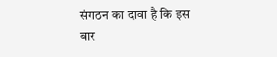संगठन का दावा है कि इस बार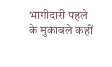भागीदारी पहले के मुकाबले कहीं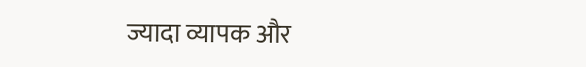ज्यादा व्यापक और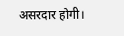असरदार होगी।